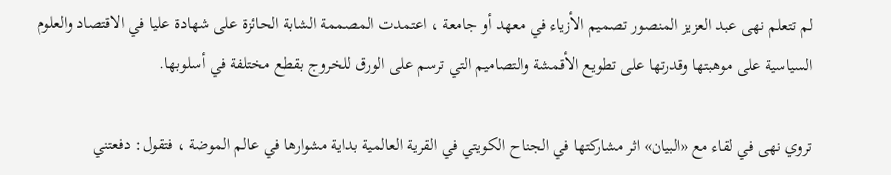لم تتعلم نهى عبد العزيز المنصور تصميم الأزياء في معهد أو جامعة ، اعتمدت المصممة الشابة الحائزة على شهادة عليا في الاقتصاد والعلوم السياسية على موهبتها وقدرتها على تطويع الأقمشة والتصاميم التي ترسم على الورق للخروج بقطع مختلفة في أسلوبها.

تروي نهى في لقاء مع «البيان» اثر مشاركتها في الجناح الكويتي في القرية العالمية بداية مشوارها في عالم الموضة ، فتقول: دفعتني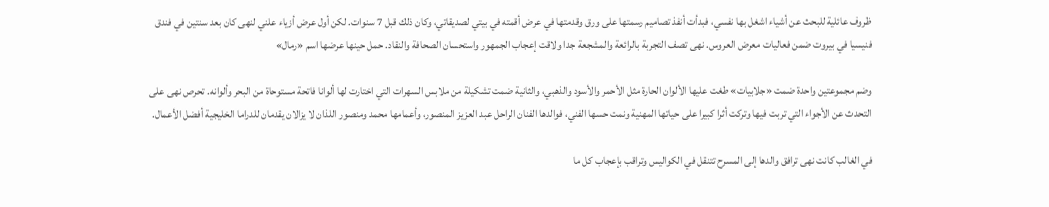ظروف عائلية للبحث عن أشياء اشغل بها نفسي، فبدأت أنفذ تصاميم رسمتها على ورق وقدمتها في عرض أقمته في بيتي لصديقاتي، وكان ذلك قبل 7 سنوات. لكن أول عرض أزياء علني لنهى كان بعد سنتين في فندق فنيسيا في بيروت ضمن فعاليات معرض العروس. نهى تصف التجربة بالرائعة والمشجعة جدا ولاقت إعجاب الجمهور واستحسان الصحافة والنقاد. حمل حينها عرضها اسم «رمال»

وضم مجموعتين واحدة ضمت «جلابيات» طغت عليها الألوان الحارة مثل الأحمر والأسود والذهبي، والثانية ضمت تشكيلة من ملابس السهرات التي اختارت لها ألوانا فاتحة مستوحاة من البحر وألوانه. تحرص نهى على التحدث عن الأجواء التي تربت فيها وتركت أثرا كبيرا على حياتها المهنية ونمت حسها الفني، فوالدها الفنان الراحل عبد العزيز المنصور، وأعمامها محمد ومنصور اللذان لا يزالان يقدمان للدراما الخليجية أفضل الأعمال.

في الغالب كانت نهى ترافق والدها إلى المسرح تتنقل في الكواليس وتراقب بإعجاب كل ما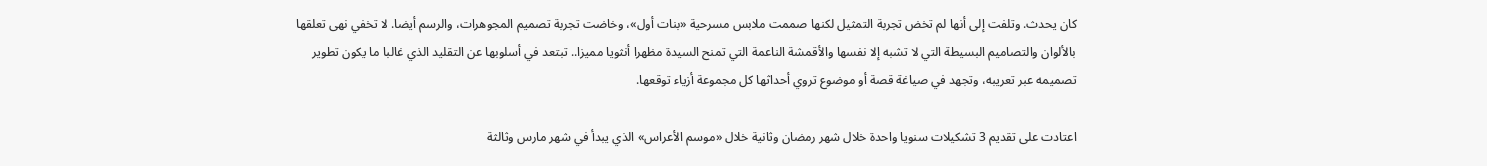كان يحدث. وتلفت إلى أنها لم تخض تجربة التمثيل لكنها صممت ملابس مسرحية «بنات أول»، وخاضت تجربة تصميم المجوهرات، والرسم أيضا. لا تخفي نهى تعلقها بالألوان والتصاميم البسيطة التي لا تشبه إلا نفسها والأقمشة الناعمة التي تمنح السيدة مظهرا أنثويا مميزا.. تبتعد في أسلوبها عن التقليد الذي غالبا ما يكون تطوير تصميمه عبر تعريبه، وتجهد في صياغة قصة أو موضوع تروي أحداثها كل مجموعة أزياء توقعها.

اعتادت على تقديم 3 تشكيلات سنويا واحدة خلال شهر رمضان وثانية خلال «موسم الأعراس» الذي يبدأ في شهر مارس وثالثة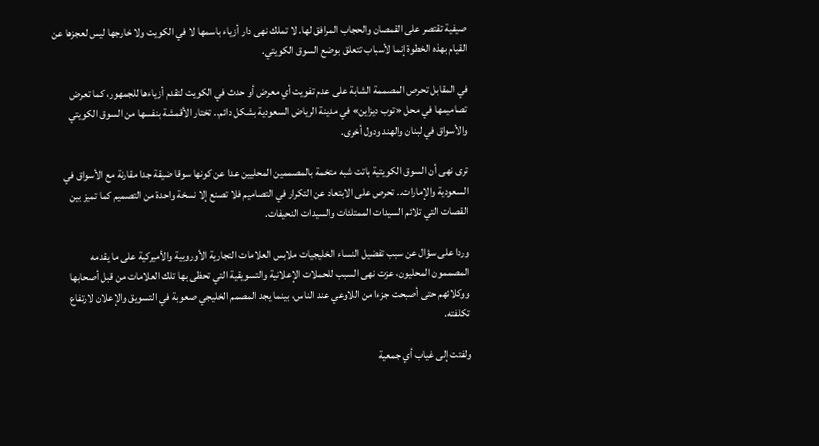صيفية تقتصر على القمصان والحجاب المرافق لها. لا تملك نهى دار أزياء باسمها لا في الكويت ولا خارجها ليس لعجزها عن القيام بهذه الخطوة إنما لأسباب تتعلق بوضع السوق الكويتي.

في المقابل تحرص المصممة الشابة على عدم تفويت أي معرض أو حدث في الكويت لتقدم أزياءها للجمهور، كما تعرض تصاميمها في محل «توب ديزاين» في مدينة الرياض السعودية بشكل دائم.. تختار الأقمشة بنفسها من السوق الكويتي والأسواق في لبنان والهند ودول أخرى.

ترى نهى أن السوق الكويتية باتت شبه متخمة بالمصممين المحليين عدا عن كونها سوقا ضيقة جدا مقارنة مع الأسواق في السعودية والإمارات.. تحرص على الابتعاد عن التكرار في التصاميم فلا تصنع إلا نسخة واحدة من التصميم كما تميز بين القصات التي تلائم السيدات الممتلئات والسيدات النحيفات.

وردا على سؤال عن سبب تفضيل النساء الخليجيات ملابس العلامات التجارية الأوروبية والأميركية على ما يقدمه المصممون المحليون، عزت نهى السبب للحملات الإعلانية والتسويقية التي تحظى بها تلك العلامات من قبل أصحابها ووكلائهم حتى أصبحت جزءا من اللاوعي عند الناس، بينما يجد المصمم الخليجي صعوبة في التسويق والإعلان لارتفاع تكلفته.

ولفتت إلى غياب أي جمعية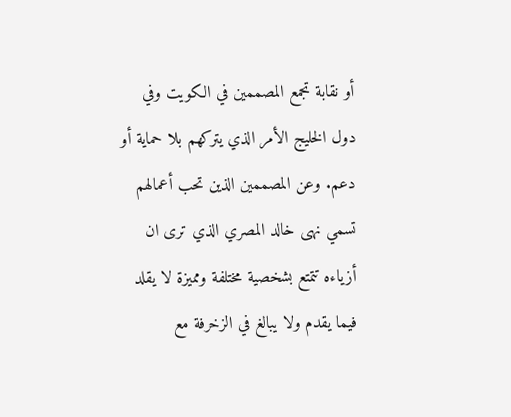أو نقابة تجمع المصممين في الكويت وفي دول الخليج الأمر الذي يتركهم بلا حماية أو دعم. وعن المصممين الذين تحب أعمالهم تسمي نهى خالد المصري الذي ترى ان أزياءه تتمتع بشخصية مختلفة ومميزة لا يقلد فيما يقدم ولا يبالغ في الزخرفة مع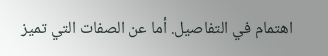اهتمام في التفاصيل. أما عن الصفات التي تميز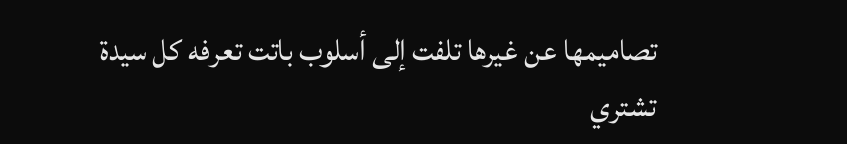تصاميمها عن غيرها تلفت إلى أسلوب باتت تعرفه كل سيدة تشتري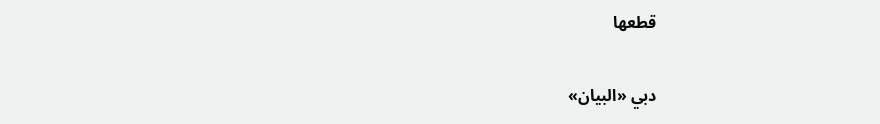قطعها

دبي «البيان»